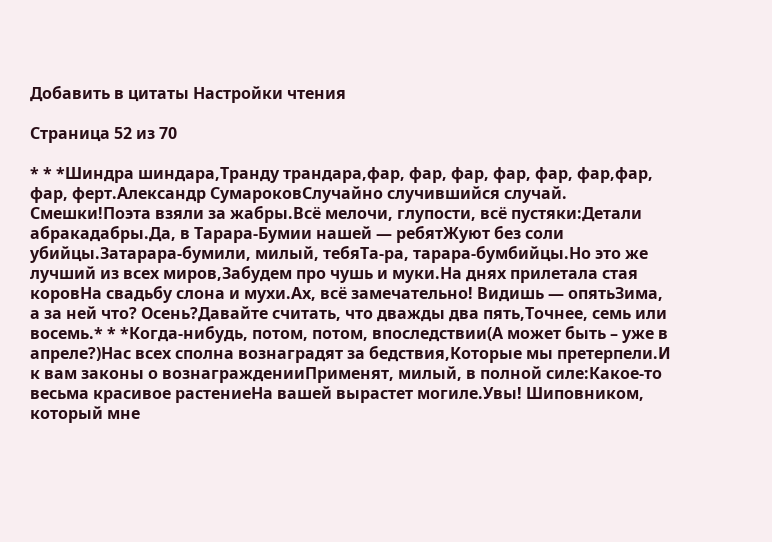Добавить в цитаты Настройки чтения

Страница 52 из 70

* * *Шиндра шиндара,Транду трандара,фар, фар, фар, фар, фар, фар,фар, фар, ферт.Александр СумароковСлучайно случившийся случай. Смешки!Поэта взяли за жабры.Всё мелочи, глупости, всё пустяки:Детали абракадабры.Да, в Тарара-Бумии нашей — ребятЖуют без соли убийцы.Затарара-бумили, милый, тебяТа-ра, тарара-бумбийцы.Но это же лучший из всех миров,Забудем про чушь и муки.На днях прилетала стая коровНа свадьбу слона и мухи.Ах, всё замечательно! Видишь — опятьЗима, а за ней что? Осень?Давайте считать, что дважды два пять,Точнее, семь или восемь.* * *Когда-нибудь, потом, потом, впоследствии(А может быть – уже в апреле?)Нас всех сполна вознаградят за бедствия,Которые мы претерпели.И к вам законы о вознагражденииПрименят, милый, в полной силе:Какое-то весьма красивое растениеНа вашей вырастет могиле.Увы! Шиповником, который мне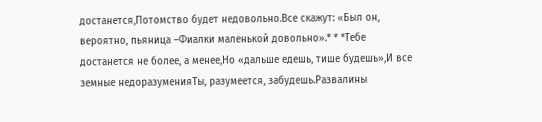достанется,Потомство будет недовольно.Все скажут: «Был он, вероятно, пьяница –Фиалки маленькой довольно».* * *Тебе достанется не более, а менее,Но «дальше едешь, тише будешь»,И все земные недоразуменияТы, разумеется, забудешь.Развалины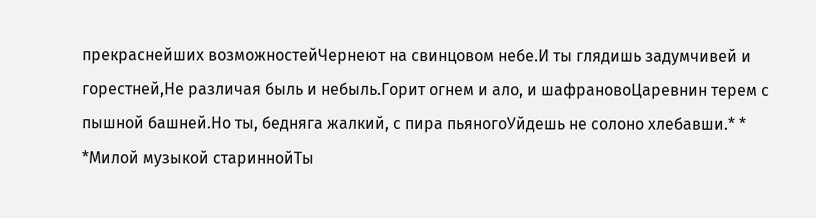прекраснейших возможностейЧернеют на свинцовом небе.И ты глядишь задумчивей и горестней,Не различая быль и небыль.Горит огнем и ало, и шафрановоЦаревнин терем с пышной башней.Но ты, бедняга жалкий, с пира пьяногоУйдешь не солоно хлебавши.* * *Милой музыкой стариннойТы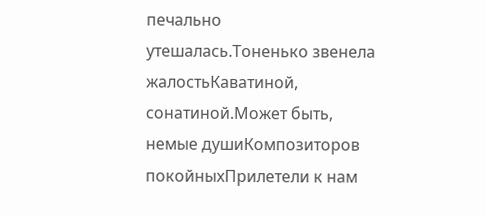печально утешалась.Тоненько звенела жалостьКаватиной, сонатиной.Может быть, немые душиКомпозиторов покойныхПрилетели к нам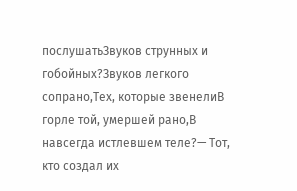послушатьЗвуков струнных и гобойных?Звуков легкого сопрано,Тех, которые звенелиВ горле той, умершей рано,В навсегда истлевшем теле?— Тот, кто создал их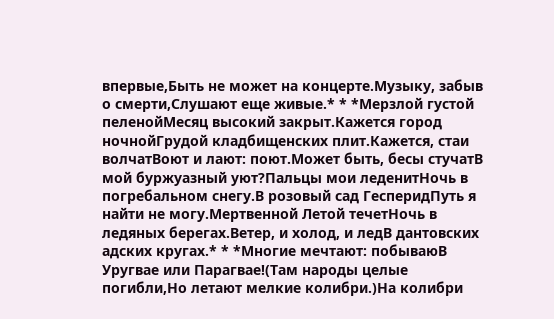впервые,Быть не может на концерте.Музыку, забыв о смерти,Слушают еще живые.* * *Мерзлой густой пеленойМесяц высокий закрыт.Кажется город ночнойГрудой кладбищенских плит.Кажется, стаи волчатВоют и лают: поют.Может быть, бесы стучатВ мой буржуазный уют?Пальцы мои леденитНочь в погребальном снегу.В розовый сад ГесперидПуть я найти не могу.Мертвенной Летой течетНочь в ледяных берегах.Ветер, и холод, и ледВ дантовских адских кругах.* * *Многие мечтают: побываюВ Уругвае или Парагвае!(Там народы целые погибли,Но летают мелкие колибри.)На колибри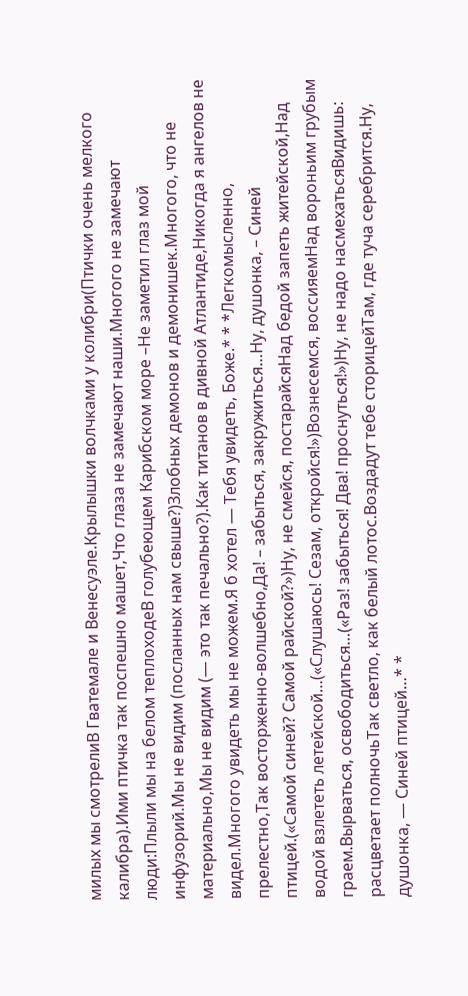милых мы смотрелиВ Гватемале и Венесуэле.Крылышки волчками у колибри(Птички очень мелкого калибра).Ими птичка так поспешно машет,Что глаза не замечают наши.Многого не замечают люди:Плыли мы на белом теплоходеВ голубеющем Карибском море –Не заметил глаз мой инфузорий.Мы не видим (посланных нам свыше?)Злобных демонов и демонишек.Многого, что не материально,Мы не видим (— это так печально?).Как титанов в дивной Атлантиде,Никогда я ангелов не видел.Многого увидеть мы не можем.Я б хотел — Тебя увидеть, Боже.* * *Легкомысленно, прелестно,Так восторженно-волшебно,Да! – забыться, закружиться…Ну, душонка, – Синей птицей.(«Самой синей? Самой райской?»)Ну, не смейся, постарайсяНад бедой запеть житейской,Над водой взлететь летейской…(«Слушаюсь! Сезам, откройся!»)Вознесемся, воссияемНад вороньим грубым граем.Вырваться, освободиться…(«Раз! забыться! Два! проснуться!»)Ну, не надо насмехатьсяВидишь: расцветает полночьТак светло, как белый лотос.Воздадут тебе сторицейТам, где туча серебрится.Ну, душонка, — Синей птицей…* *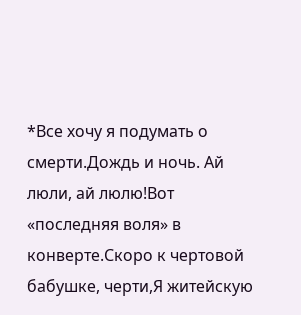*Все хочу я подумать о смерти.Дождь и ночь. Ай люли, ай люлю!Вот «последняя воля» в конверте.Скоро к чертовой бабушке, черти,Я житейскую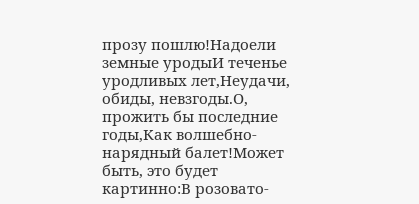прозу пошлю!Надоели земные уродыИ теченье уродливых лет,Неудачи, обиды, невзгоды.О, прожить бы последние годы,Как волшебно-нарядный балет!Может быть, это будет картинно:В розовато-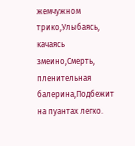жемчужном трико,Улыбаясь, качаясь змеино,Смерть, пленительная балерина,Подбежит на пуантах легко.